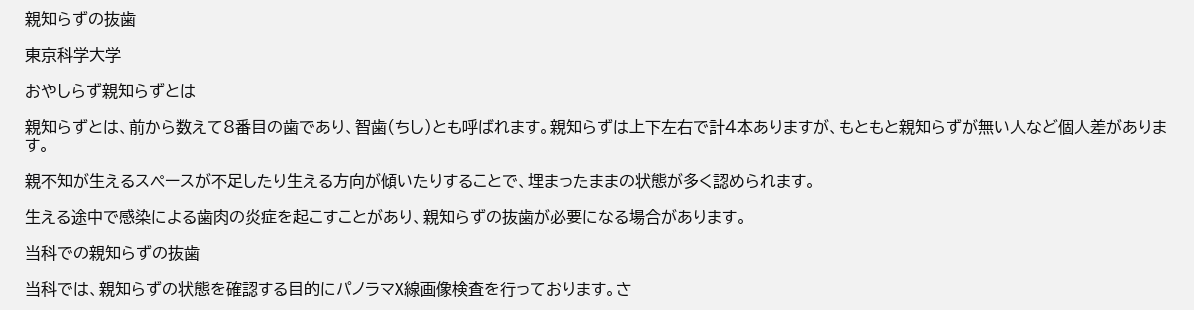親知らずの抜歯

東京科学大学

おやしらず親知らずとは

親知らずとは、前から数えて8番目の歯であり、智歯(ちし)とも呼ばれます。親知らずは上下左右で計4本ありますが、もともと親知らずが無い人など個人差があります。

親不知が生えるスペースが不足したり生える方向が傾いたりすることで、埋まったままの状態が多く認められます。

生える途中で感染による歯肉の炎症を起こすことがあり、親知らずの抜歯が必要になる場合があります。

当科での親知らずの抜歯

当科では、親知らずの状態を確認する目的にパノラマX線画像検査を行っております。さ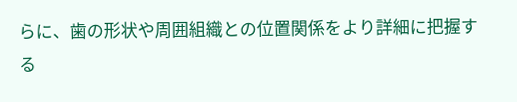らに、歯の形状や周囲組織との位置関係をより詳細に把握する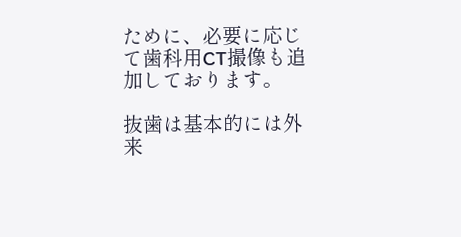ために、必要に応じて歯科用CT撮像も追加しております。

抜歯は基本的には外来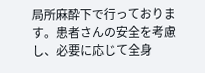局所麻酔下で行っております。患者さんの安全を考慮し、必要に応じて全身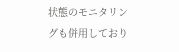状態のモニタリングも併用しており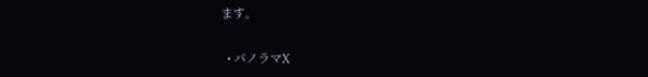ます。

  • パノラマX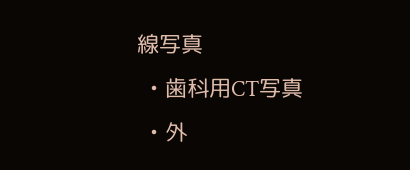線写真
  • 歯科用CT写真
  • 外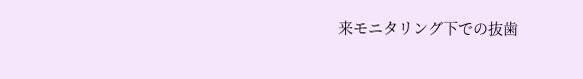来モニタリング下での抜歯